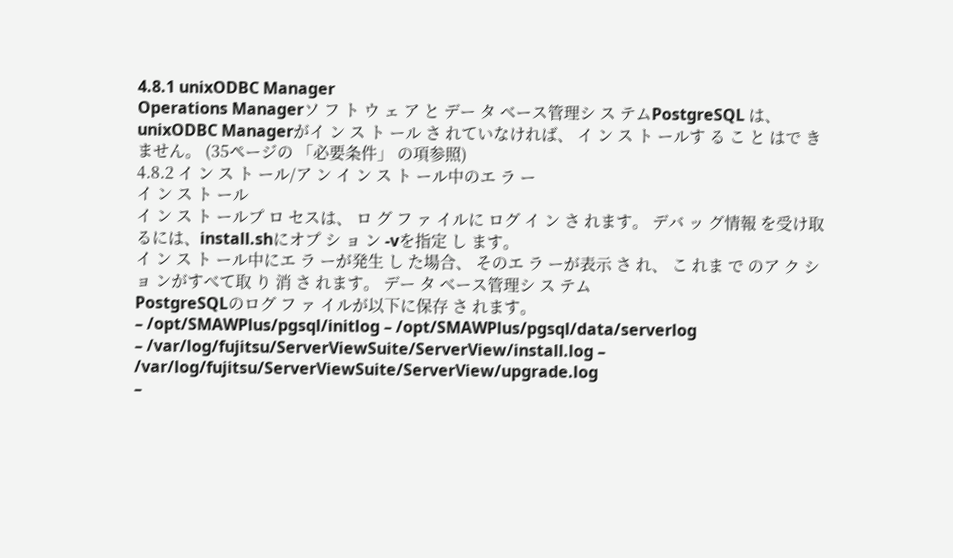4.8.1 unixODBC Manager
Operations Managerソ フ ト ウ ェ ア と デー タ ベース管理シ ス テムPostgreSQL は、unixODBC Managerがイ ン ス ト ール さ れていなければ、 イ ン ス ト ールす る こ と はで き ません。 (35ページの 「必要条件」 の項参照)
4.8.2 イ ン ス ト ール/ア ン イ ン ス ト ール中のエ ラ ー
イ ン ス ト ール
イ ン ス ト ールプ ロ セスは、 ロ グ フ ァ イルに ログ イ ン さ れます。 デバ ッ グ情報 を受け取るには、install.shにオプ シ ョ ン -vを指定 し ます。
イ ン ス ト ール中にエ ラ ーが発生 し た場合、 そのエ ラ ーが表示 さ れ、 こ れま で のア ク シ ョ ンがすべて取 り 消 さ れます。 デー タ ベース管理シ ス テム
PostgreSQLのログ フ ァ イルが以下に保存 さ れます。
– /opt/SMAWPlus/pgsql/initlog – /opt/SMAWPlus/pgsql/data/serverlog
– /var/log/fujitsu/ServerViewSuite/ServerView/install.log – /var/log/fujitsu/ServerViewSuite/ServerView/upgrade.log
–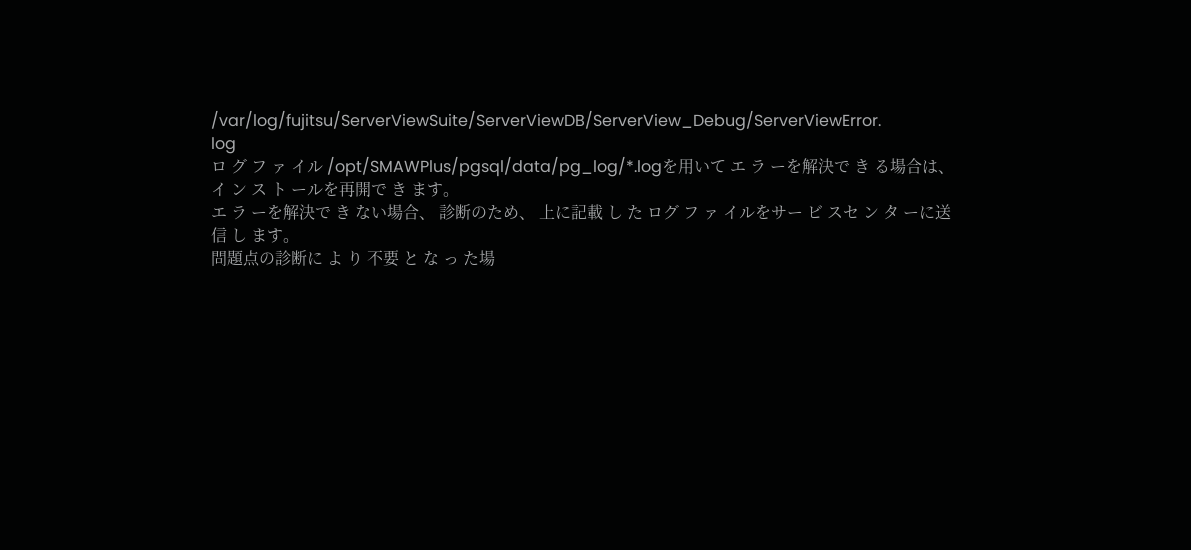/var/log/fujitsu/ServerViewSuite/ServerViewDB/ServerView_Debug/ServerViewError.
log
ロ グ フ ァ イル /opt/SMAWPlus/pgsql/data/pg_log/*.logを用いて エ ラ ーを解決で き る場合は、 イ ン ス ト ールを再開で き ます。
エ ラ ーを解決で き ない場合、 診断のため、 上に記載 し た ログ フ ァ イルをサー ビ スセ ン タ ーに送信 し ます。
問題点の診断に よ り 不要 と な っ た場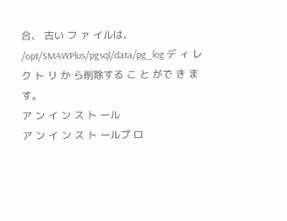合、 古い フ ァ イルは、
/opt/SMAWPlus/pgsql/data/pg_log デ ィ レ ク ト リ か ら削除する こ と がで き ま す。
ア ン イ ン ス ト ール
ア ン イ ン ス ト ールプ ロ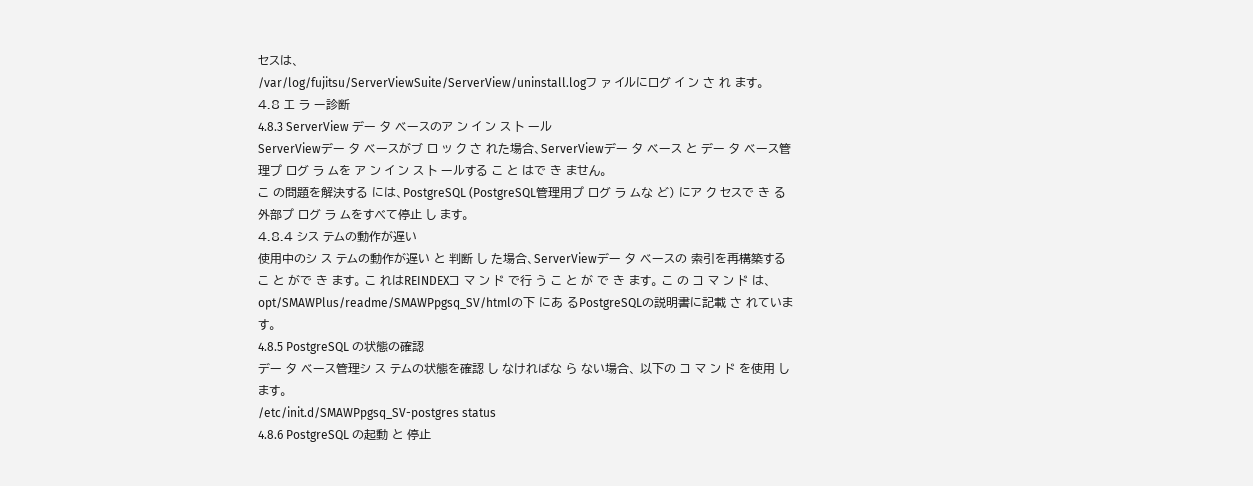セスは、
/var/log/fujitsu/ServerViewSuite/ServerView/uninstall.logフ ァ イルにログ イ ン さ れ ます。
4.8 エ ラ ー診断
4.8.3 ServerView デー タ ベースのア ン イ ン ス ト ール
ServerViewデー タ ベースがブ ロ ッ ク さ れた場合、ServerViewデー タ ベース と デー タ ベース管理プ ログ ラ ムを ア ン イ ン ス ト ールする こ と はで き ません。
こ の問題を解決する には、PostgreSQL (PostgreSQL管理用プ ログ ラ ムな ど) にア ク セスで き る外部プ ログ ラ ムをすべて停止 し ます。
4.8.4 シス テムの動作が遅い
使用中のシ ス テムの動作が遅い と 判断 し た場合、ServerViewデー タ ベースの 索引を再構築する こ と がで き ます。 こ れはREINDEXコ マ ン ド で行 う こ と が で き ます。 こ の コ マ ン ド は、opt/SMAWPlus/readme/SMAWPpgsq_SV/htmlの下 にあ るPostgreSQLの説明書に記載 さ れています。
4.8.5 PostgreSQL の状態の確認
デー タ ベース管理シ ス テムの状態を確認 し なければな ら ない場合、 以下の コ マ ン ド を使用 し ます。
/etc/init.d/SMAWPpgsq_SV-postgres status
4.8.6 PostgreSQL の起動 と 停止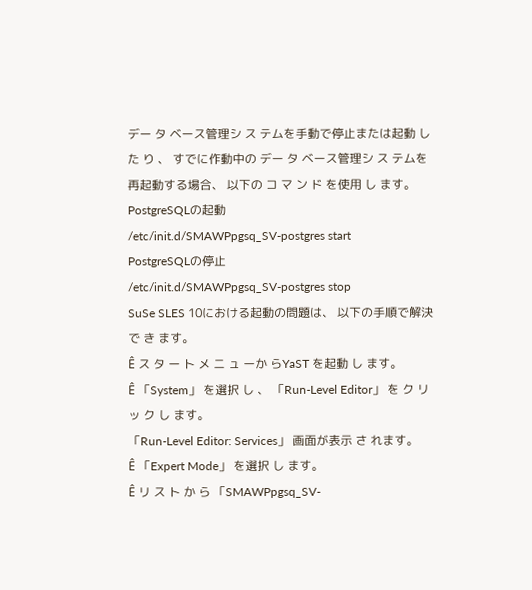デー タ ベース管理シ ス テムを手動で停止または起動 し た り 、 すでに作動中の デー タ ベース管理シ ス テムを再起動する場合、 以下の コ マ ン ド を使用 し ます。
PostgreSQLの起動
/etc/init.d/SMAWPpgsq_SV-postgres start
PostgreSQLの停止
/etc/init.d/SMAWPpgsq_SV-postgres stop
SuSe SLES 10における起動の問題は、 以下の手順で解決で き ます。
Ê ス タ ー ト メ ニ ュ ーか らYaST を起動 し ます。
Ê 「System」 を選択 し 、 「Run-Level Editor」 を ク リ ッ ク し ます。
「Run-Level Editor: Services」 画面が表示 さ れます。
Ê 「Expert Mode」 を選択 し ます。
Ê リ ス ト か ら 「SMAWPpgsq_SV-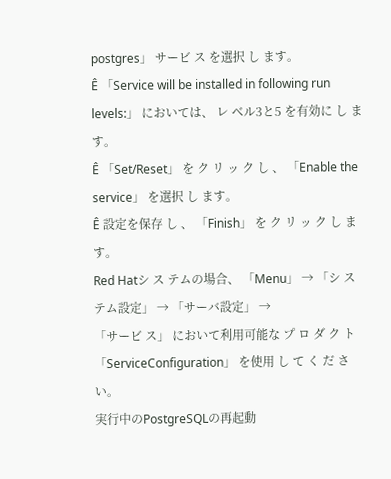postgres」 サービ ス を選択 し ます。
Ê 「Service will be installed in following run levels:」 においては、 レ ベル3と5 を有効に し ます。
Ê 「Set/Reset」 を ク リ ッ ク し 、 「Enable the service」 を選択 し ます。
Ê 設定を保存 し 、 「Finish」 を ク リ ッ ク し ます。
Red Hatシ ス テムの場合、 「Menu」 → 「シ ス テム設定」 → 「サーバ設定」 →
「サービ ス」 において利用可能な プ ロ ダ ク ト 「ServiceConfiguration」 を使用 し て く だ さ い。
実行中のPostgreSQLの再起動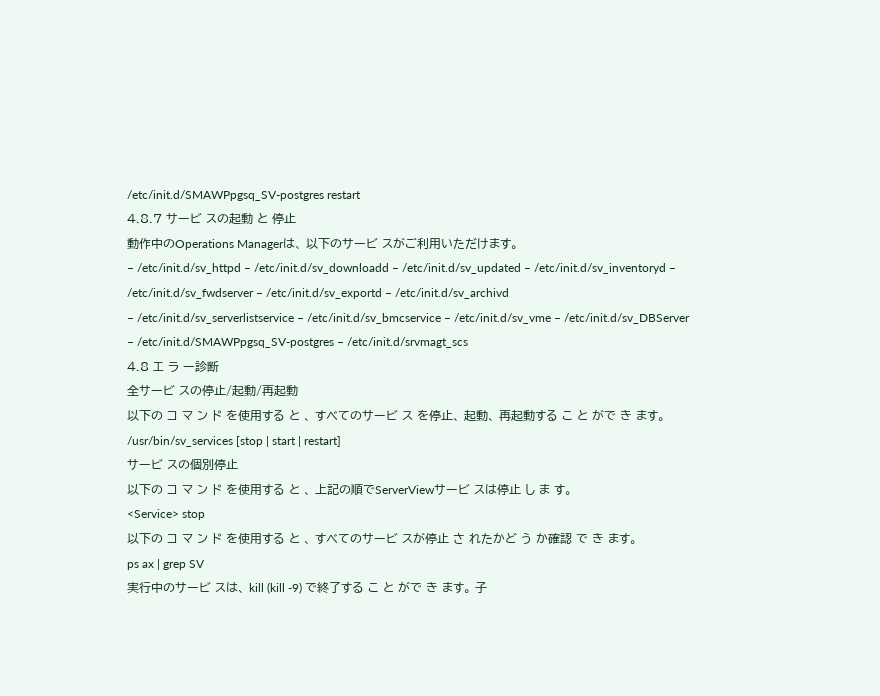/etc/init.d/SMAWPpgsq_SV-postgres restart
4.8.7 サービ スの起動 と 停止
動作中のOperations Managerは、 以下のサービ スがご利用いただけます。
– /etc/init.d/sv_httpd – /etc/init.d/sv_downloadd – /etc/init.d/sv_updated – /etc/init.d/sv_inventoryd – /etc/init.d/sv_fwdserver – /etc/init.d/sv_exportd – /etc/init.d/sv_archivd
– /etc/init.d/sv_serverlistservice – /etc/init.d/sv_bmcservice – /etc/init.d/sv_vme – /etc/init.d/sv_DBServer
– /etc/init.d/SMAWPpgsq_SV-postgres – /etc/init.d/srvmagt_scs
4.8 エ ラ ー診断
全サービ スの停止/起動/再起動
以下の コ マ ン ド を使用する と 、 すべてのサービ ス を停止、 起動、 再起動する こ と がで き ます。
/usr/bin/sv_services [stop | start | restart]
サービ スの個別停止
以下の コ マ ン ド を使用する と 、 上記の順でServerViewサービ スは停止 し ま す。
<Service> stop
以下の コ マ ン ド を使用する と 、 すべてのサービ スが停止 さ れたかど う か確認 で き ます。
ps ax | grep SV
実行中のサービ スは、 kill (kill -9) で終了する こ と がで き ます。 子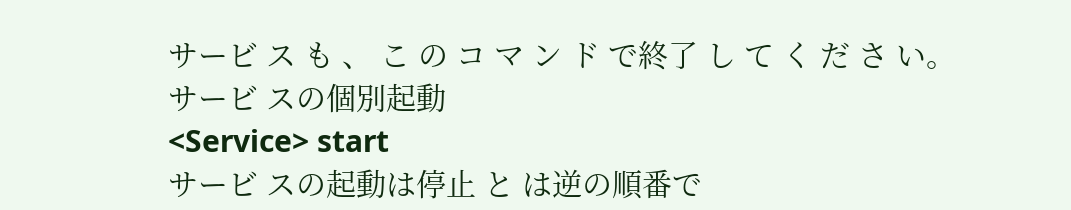サービ ス も 、 こ の コ マ ン ド で終了 し て く だ さ い。
サービ スの個別起動
<Service> start
サービ スの起動は停止 と は逆の順番で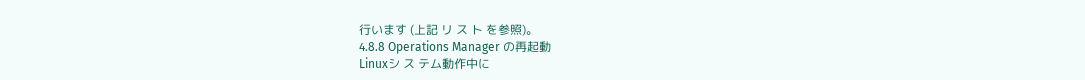行います (上記 リ ス ト を参照)。
4.8.8 Operations Manager の再起動
Linuxシ ス テム動作中に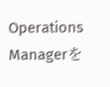Operations Managerを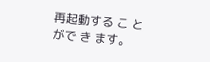再起動する こ と がで き ます。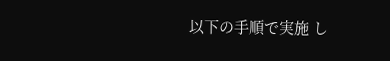以下の手順で実施 し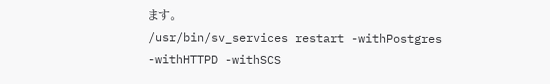ます。
/usr/bin/sv_services restart -withPostgres -withHTTPD -withSCS